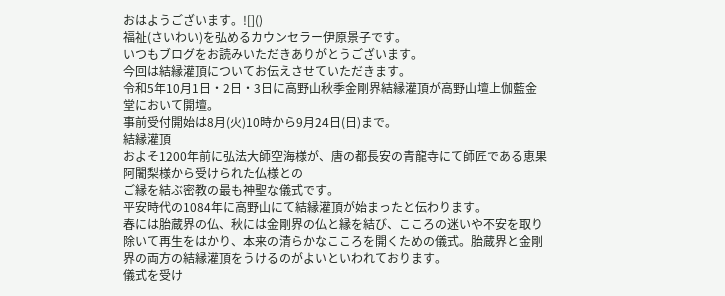おはようございます。![]()
福祉(さいわい)を弘めるカウンセラー伊原景子です。
いつもブログをお読みいただきありがとうございます。
今回は結縁灌頂についてお伝えさせていただきます。
令和5年10月1日・2日・3日に高野山秋季金剛界結縁灌頂が高野山壇上伽藍金堂において開壇。
事前受付開始は8月(火)10時から9月24日(日)まで。
結縁灌頂
およそ1200年前に弘法大師空海様が、唐の都長安の青龍寺にて師匠である恵果阿闍梨様から受けられた仏様との
ご縁を結ぶ密教の最も神聖な儀式です。
平安時代の1084年に高野山にて結縁灌頂が始まったと伝わります。
春には胎蔵界の仏、秋には金剛界の仏と縁を結び、こころの迷いや不安を取り除いて再生をはかり、本来の清らかなこころを開くための儀式。胎蔵界と金剛界の両方の結縁灌頂をうけるのがよいといわれております。
儀式を受け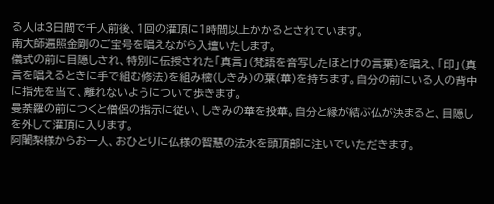る人は3日間で千人前後、1回の灌頂に1時間以上かかるとされています。
南大師遍照金剛のご宝号を唱えながら入壇いたします。
儀式の前に目隠しされ、特別に伝授された「真言」(梵語を音写したほとけの言葉)を唱え、「印」(真言を唱えるときに手で組む修法)を組み樒(しきみ)の葉(華)を持ちます。自分の前にいる人の背中に指先を当て、離れないようについて歩きます。
曼荼羅の前につくと僧侶の指示に従い、しきみの華を投華。自分と縁が結ぶ仏が決まると、目隠しを外して灌頂に入ります。
阿闍梨様からお一人、おひとりに仏様の智慧の法水を頭頂部に注いでいただきます。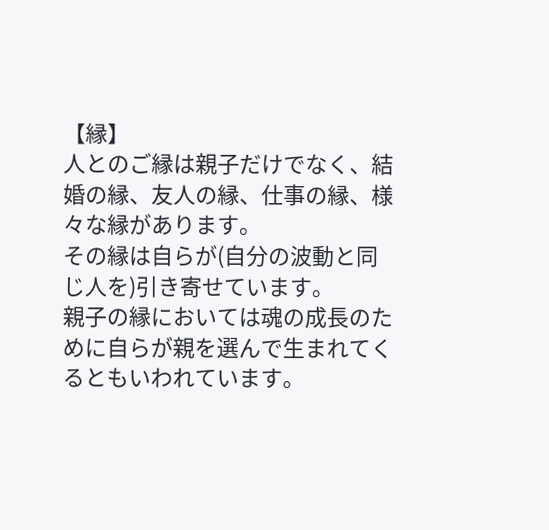【縁】
人とのご縁は親子だけでなく、結婚の縁、友人の縁、仕事の縁、様々な縁があります。
その縁は自らが(自分の波動と同じ人を)引き寄せています。
親子の縁においては魂の成長のために自らが親を選んで生まれてくるともいわれています。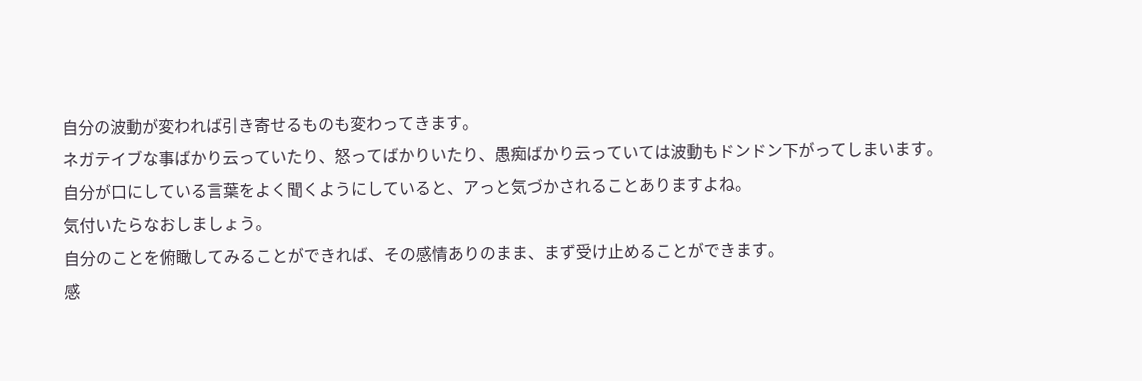自分の波動が変われば引き寄せるものも変わってきます。
ネガテイブな事ばかり云っていたり、怒ってばかりいたり、愚痴ばかり云っていては波動もドンドン下がってしまいます。
自分が口にしている言葉をよく聞くようにしていると、アっと気づかされることありますよね。
気付いたらなおしましょう。
自分のことを俯瞰してみることができれば、その感情ありのまま、まず受け止めることができます。
感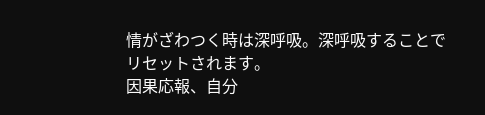情がざわつく時は深呼吸。深呼吸することでリセットされます。
因果応報、自分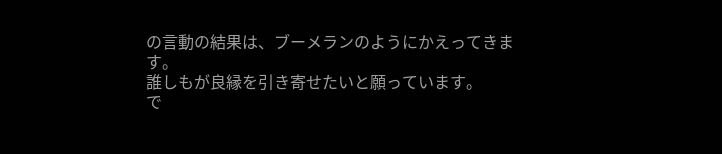の言動の結果は、ブーメランのようにかえってきます。
誰しもが良縁を引き寄せたいと願っています。
で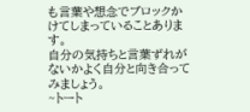も言葉や想念でブロックかけてしまっていることあります。
自分の気持ちと言葉ずれがないかよく自分と向き合ってみましょう。
~トート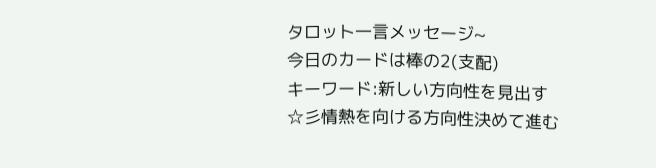タロット一言メッセージ~
今日のカードは棒の2(支配)
キーワード:新しい方向性を見出す
☆彡情熱を向ける方向性決めて進む